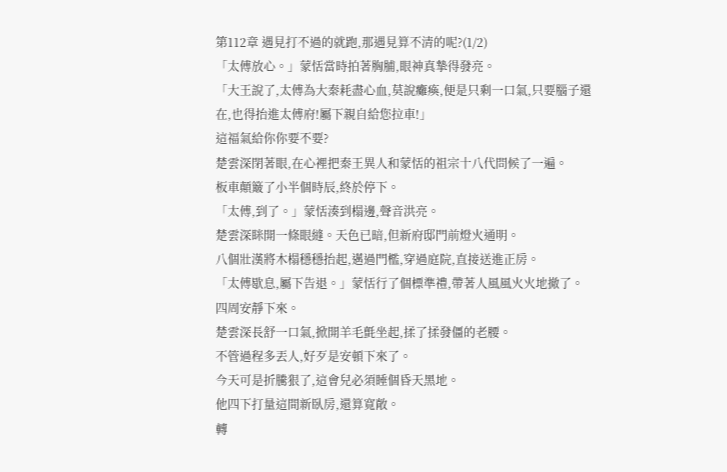第112章 遇見打不過的就跑,那遇見算不清的呢?(1/2)
「太傅放心。」蒙恬當時拍著胸脯,眼神真摯得發亮。
「大王說了,太傅為大秦耗盡心血,莫說癱瘓,便是只剩一口氣,只要腦子還在,也得抬進太傅府!屬下親自給您拉車!」
這福氣給你你要不要?
楚雲深閉著眼,在心裡把秦王異人和蒙恬的祖宗十八代問候了一遍。
板車顛簸了小半個時辰,終於停下。
「太傅,到了。」蒙恬湊到榻邊,聲音洪亮。
楚雲深眯開一條眼縫。天色已暗,但新府邸門前燈火通明。
八個壯漢將木榻穩穩抬起,邁過門檻,穿過庭院,直接送進正房。
「太傅歇息,屬下告退。」蒙恬行了個標準禮,帶著人風風火火地撤了。
四周安靜下來。
楚雲深長舒一口氣,掀開羊毛氈坐起,揉了揉發僵的老腰。
不管過程多丟人,好歹是安頓下來了。
今天可是折騰狠了,這會兒必須睡個昏天黑地。
他四下打量這間新臥房,還算寬敞。
轉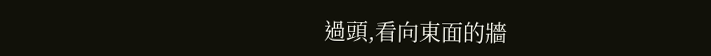過頭,看向東面的牆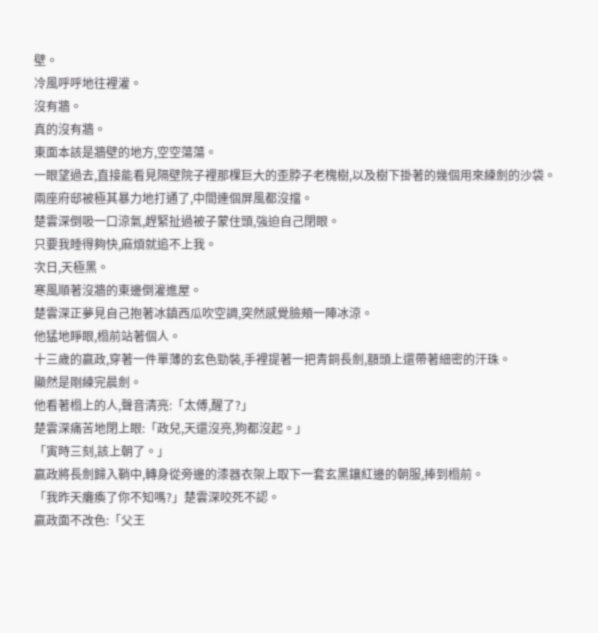壁。
冷風呼呼地往裡灌。
沒有牆。
真的沒有牆。
東面本該是牆壁的地方,空空蕩蕩。
一眼望過去,直接能看見隔壁院子裡那棵巨大的歪脖子老槐樹,以及樹下掛著的幾個用來練劍的沙袋。
兩座府邸被極其暴力地打通了,中間連個屏風都沒擋。
楚雲深倒吸一口涼氣,趕緊扯過被子蒙住頭,強迫自己閉眼。
只要我睡得夠快,麻煩就追不上我。
次日,天極黑。
寒風順著沒牆的東邊倒灌進屋。
楚雲深正夢見自己抱著冰鎮西瓜吹空調,突然感覺臉頰一陣冰涼。
他猛地睜眼,榻前站著個人。
十三歲的嬴政,穿著一件單薄的玄色勁裝,手裡提著一把青銅長劍,額頭上還帶著細密的汗珠。
顯然是剛練完晨劍。
他看著榻上的人,聲音清亮:「太傅,醒了?」
楚雲深痛苦地閉上眼:「政兒,天還沒亮,狗都沒起。」
「寅時三刻,該上朝了。」
嬴政將長劍歸入鞘中,轉身從旁邊的漆器衣架上取下一套玄黑鑲紅邊的朝服,捧到榻前。
「我昨天癱瘓了你不知嗎?」楚雲深咬死不認。
嬴政面不改色:「父王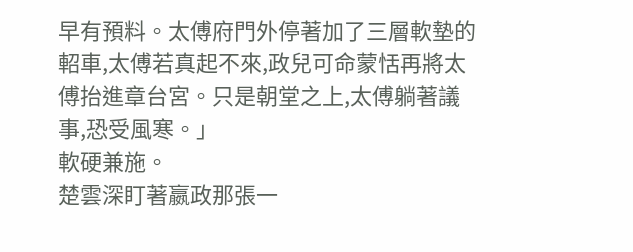早有預料。太傅府門外停著加了三層軟墊的軺車,太傅若真起不來,政兒可命蒙恬再將太傅抬進章台宮。只是朝堂之上,太傅躺著議事,恐受風寒。」
軟硬兼施。
楚雲深盯著嬴政那張一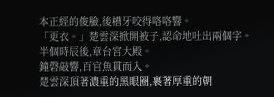本正經的俊臉,後槽牙咬得咯咯響。
「更衣。」楚雲深掀開被子,認命地吐出兩個字。
半個時辰後,章台宮大殿。
鐘磬敲響,百官魚貫而入。
楚雲深頂著濃重的黑眼圈,裹著厚重的朝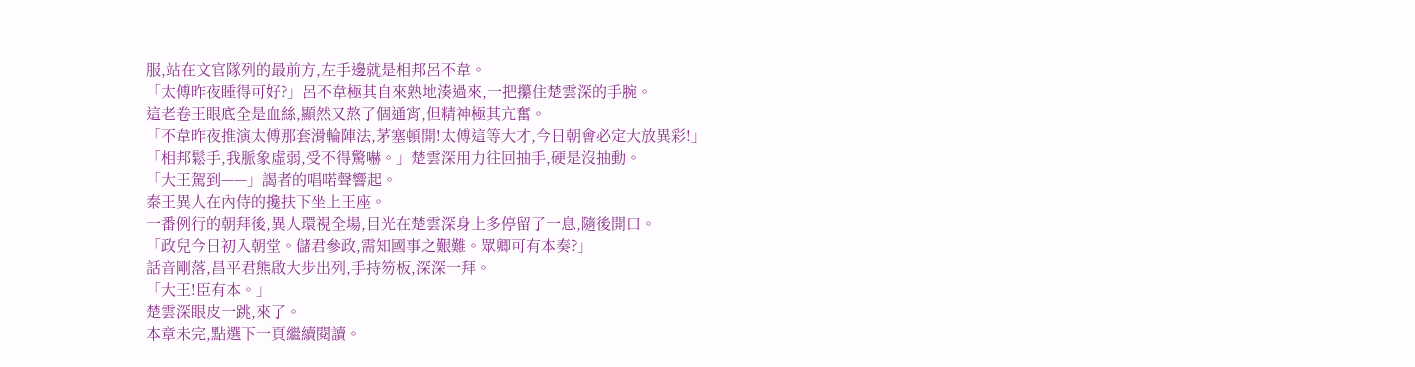服,站在文官隊列的最前方,左手邊就是相邦呂不韋。
「太傅昨夜睡得可好?」呂不韋極其自來熟地湊過來,一把攥住楚雲深的手腕。
這老卷王眼底全是血絲,顯然又熬了個通宵,但精神極其亢奮。
「不韋昨夜推演太傅那套滑輪陣法,茅塞頓開!太傅這等大才,今日朝會必定大放異彩!」
「相邦鬆手,我脈象虛弱,受不得驚嚇。」楚雲深用力往回抽手,硬是沒抽動。
「大王駕到——」謁者的唱喏聲響起。
秦王異人在內侍的攙扶下坐上王座。
一番例行的朝拜後,異人環視全場,目光在楚雲深身上多停留了一息,隨後開口。
「政兒今日初入朝堂。儲君參政,需知國事之艱難。眾卿可有本奏?」
話音剛落,昌平君熊啟大步出列,手持笏板,深深一拜。
「大王!臣有本。」
楚雲深眼皮一跳,來了。
本章未完,點選下一頁繼續閱讀。